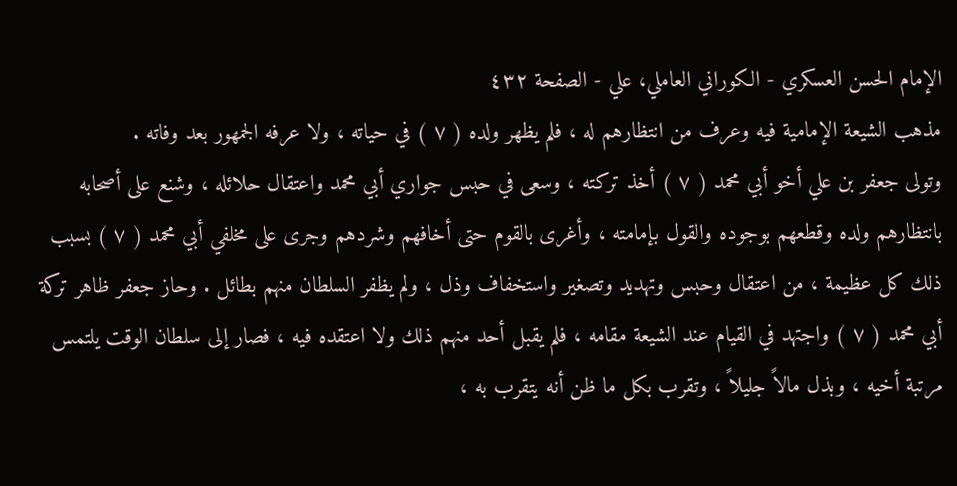الإمام الحسن العسكري - الكوراني العاملي، علي - الصفحة ٤٣٢
مذهب الشيعة الإمامية فيه وعرف من انتظارهم له ، فلم يظهر ولده ( ٧ ) في حياته ، ولا عرفه الجمهور بعد وفاته .
وتولى جعفر بن علي أخو أبي محمد ( ٧ ) أخذ تركته ، وسعى في حبس جواري أبي محمد واعتقال حلائله ، وشنع على أصحابه بانتظارهم ولده وقطعهم بوجوده والقول بإمامته ، وأغرى بالقوم حتى أخافهم وشردهم وجرى على مخلفي أبي محمد ( ٧ ) بسبب ذلك كل عظيمة ، من اعتقال وحبس وتهديد وتصغير واستخفاف وذل ، ولم يظفر السلطان منهم بطائل . وحاز جعفر ظاهر تركة أبي محمد ( ٧ ) واجتهد في القيام عند الشيعة مقامه ، فلم يقبل أحد منهم ذلك ولا اعتقده فيه ، فصار إلى سلطان الوقت يلتمس مرتبة أخيه ، وبذل مالاً جليلاً ، وتقرب بكل ما ظن أنه يتقرب به ،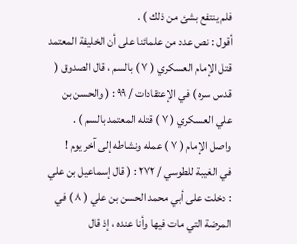فلم ينتفع بشئ من ذلك ) .
أقول : نص عدد من علمائنا على أن الخليفة المعتمد قتل الإمام العسكري ( ٧ ) بالسم ، قال الصدوق ( قدس سره ) في الإعتقادات / ٩٩ : ( والحسن بن علي العسكري ( ٧ ) قتله المعتمد بالسم ) .
واصل الإمام ( ٧ ) عمله ونشاطه إلى آخر يوم !
في الغيبة للطوسي / ٢٧٢ : ( قال إسماعيل بن علي : دخلت على أبي محمد الحسن بن علي ( ٨ ) في المرضة التي مات فيها وأنا عنده ، إذ قال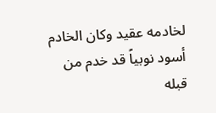لخادمه عقيد وكان الخادم أسود نوبياً قد خدم من قبله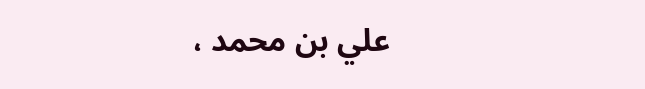علي بن محمد ،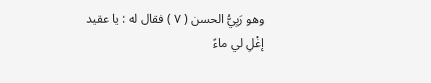وهو رَبِيُّ الحسن ( ٧ ) فقال له : يا عقيد إغْلِ لي ماءً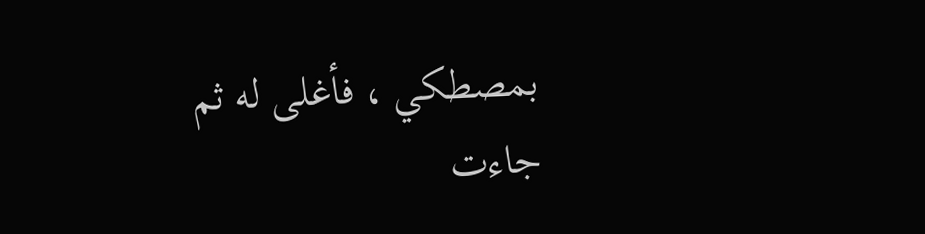بمصطكي ، فأغلى له ثم جاءت